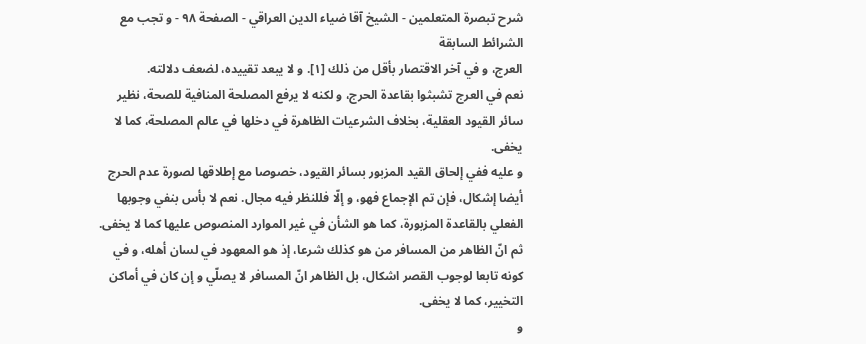شرح تبصرة المتعلمين - الشيخ آقا ضياء الدين العراقي - الصفحة ٩٨ - و تجب مع الشرائط السابقة
العرج، و في آخر الاقتصار بأقل من ذلك [١]. و لا يبعد تقييده، لضعف دلالته.
نعم في العرج تشبثوا بقاعدة الحرج، و لكنه لا يرفع المصلحة المنافية للصحة، نظير سائر القيود العقلية، بخلاف الشرعيات الظاهرة في دخلها في عالم المصلحة، كما لا يخفى.
و عليه ففي إلحاق القيد المزبور بسائر القيود، خصوصا مع إطلاقها لصورة عدم الحرج أيضا إشكال، فإن تم الإجماع فهو، و إلّا فللنظر فيه مجال. نعم لا بأس بنفي وجوبها الفعلي بالقاعدة المزبورة، كما هو الشأن في غير الموارد المنصوص عليها كما لا يخفى.
ثم انّ الظاهر من المسافر من هو كذلك شرعا، إذ هو المعهود في لسان أهله، و في كونه تابعا لوجوب القصر اشكال، بل الظاهر انّ المسافر لا يصلّي و إن كان في أماكن التخيير، كما لا يخفى.
و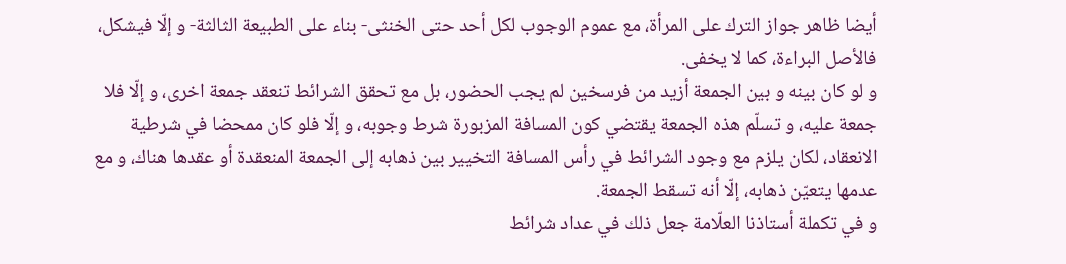أيضا ظاهر جواز الترك على المرأة، مع عموم الوجوب لكل أحد حتى الخنثى- بناء على الطبيعة الثالثة- و إلّا فيشكل، فالأصل البراءة، كما لا يخفى.
و لو كان بينه و بين الجمعة أزيد من فرسخين لم يجب الحضور، بل مع تحقق الشرائط تنعقد جمعة اخرى، و إلّا فلا جمعة عليه، و تسلّم هذه الجمعة يقتضي كون المسافة المزبورة شرط وجوبه، و إلّا فلو كان ممحضا في شرطية الانعقاد، لكان يلزم مع وجود الشرائط في رأس المسافة التخيير بين ذهابه إلى الجمعة المنعقدة أو عقدها هناك، و مع عدمها يتعيّن ذهابه، إلّا أنه تسقط الجمعة.
و في تكملة أستاذنا العلّامة جعل ذلك في عداد شرائط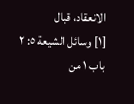الانعقاد، قبال
[١] وسائل الشيعة ٥: ٢ باب ١ من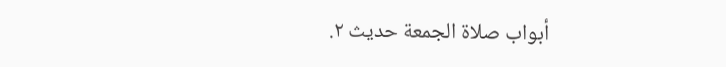أبواب صلاة الجمعة حديث ٢.